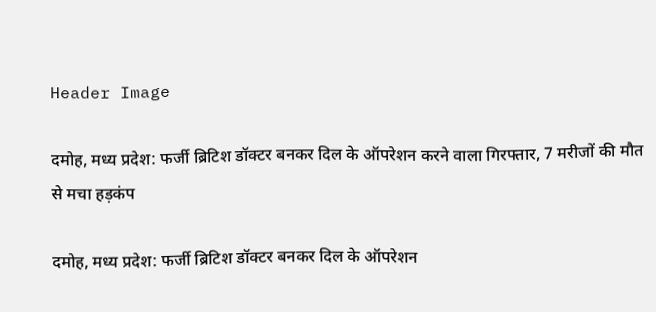Header Image

दमोह, मध्य प्रदेश: फर्जी ब्रिटिश डॉक्टर बनकर दिल के ऑपरेशन करने वाला गिरफ्तार, 7 मरीजों की मौत से मचा हड़कंप

दमोह, मध्य प्रदेश: फर्जी ब्रिटिश डॉक्टर बनकर दिल के ऑपरेशन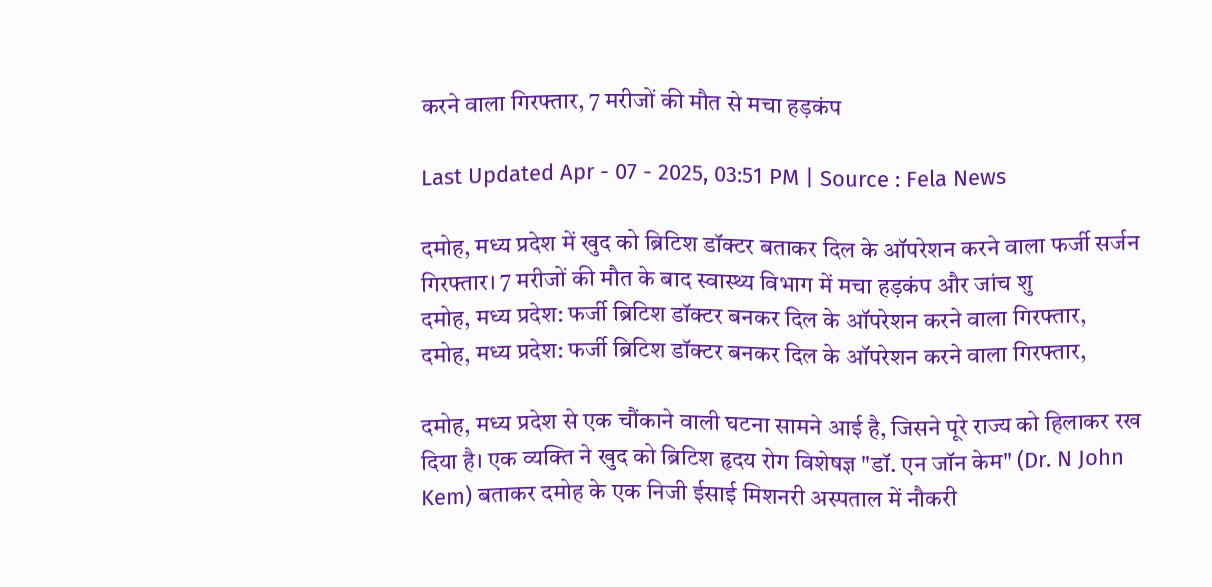करने वाला गिरफ्तार, 7 मरीजों की मौत से मचा हड़कंप

Last Updated Apr - 07 - 2025, 03:51 PM | Source : Fela News

दमोह, मध्य प्रदेश में खुद को ब्रिटिश डॉक्टर बताकर दिल के ऑपरेशन करने वाला फर्जी सर्जन गिरफ्तार। 7 मरीजों की मौत के बाद स्वास्थ्य विभाग में मचा हड़कंप और जांच शु
दमोह, मध्य प्रदेश: फर्जी ब्रिटिश डॉक्टर बनकर दिल के ऑपरेशन करने वाला गिरफ्तार,
दमोह, मध्य प्रदेश: फर्जी ब्रिटिश डॉक्टर बनकर दिल के ऑपरेशन करने वाला गिरफ्तार,

दमोह, मध्य प्रदेश से एक चौंकाने वाली घटना सामने आई है, जिसने पूरे राज्य को हिलाकर रख दिया है। एक व्यक्ति ने खुद को ब्रिटिश हृदय रोग विशेषज्ञ "डॉ. एन जॉन केम" (Dr. N John Kem) बताकर दमोह के एक निजी ईसाई मिशनरी अस्पताल में नौकरी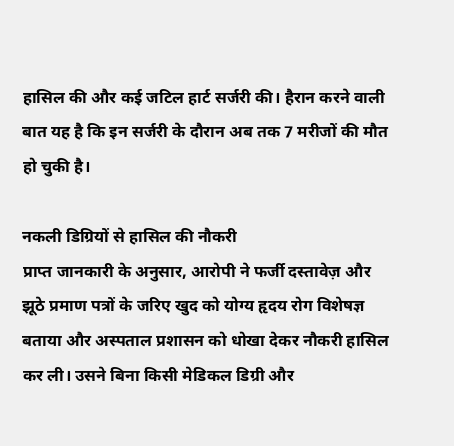हासिल की और कई जटिल हार्ट सर्जरी की। हैरान करने वाली बात यह है कि इन सर्जरी के दौरान अब तक 7 मरीजों की मौत हो चुकी है।

नकली डिग्रियों से हासिल की नौकरी
प्राप्त जानकारी के अनुसार, आरोपी ने फर्जी दस्तावेज़ और झूठे प्रमाण पत्रों के जरिए खुद को योग्य हृदय रोग विशेषज्ञ बताया और अस्पताल प्रशासन को धोखा देकर नौकरी हासिल कर ली। उसने बिना किसी मेडिकल डिग्री और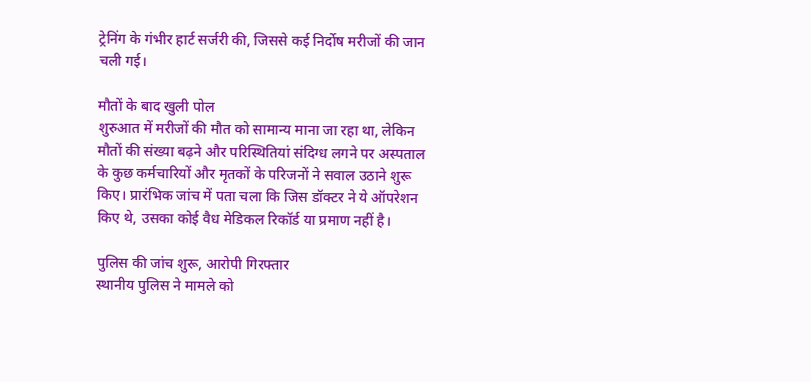ट्रेनिंग के गंभीर हार्ट सर्जरी की, जिससे कई निर्दोष मरीजों की जान चली गई।

मौतों के बाद खुली पोल
शुरुआत में मरीजों की मौत को सामान्य माना जा रहा था, लेकिन मौतों की संख्या बढ़ने और परिस्थितियां संदिग्ध लगने पर अस्पताल के कुछ कर्मचारियों और मृतकों के परिजनों ने सवाल उठाने शुरू किए। प्रारंभिक जांच में पता चला कि जिस डॉक्टर ने ये ऑपरेशन किए थे, उसका कोई वैध मेडिकल रिकॉर्ड या प्रमाण नहीं है।

पुलिस की जांच शुरू, आरोपी गिरफ्तार
स्थानीय पुलिस ने मामले को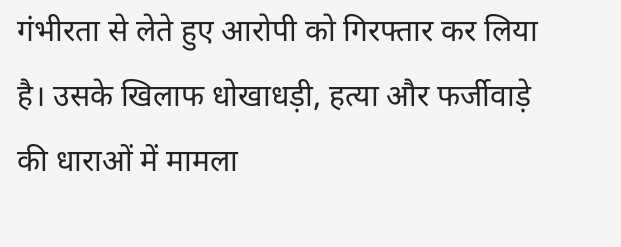गंभीरता से लेते हुए आरोपी को गिरफ्तार कर लिया है। उसके खिलाफ धोखाधड़ी, हत्या और फर्जीवाड़े की धाराओं में मामला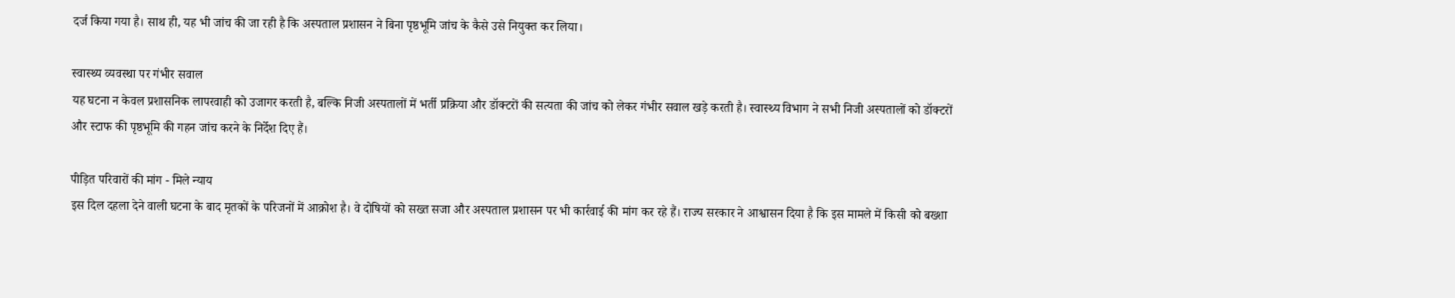दर्ज किया गया है। साथ ही, यह भी जांच की जा रही है कि अस्पताल प्रशासन ने बिना पृष्ठभूमि जांच के कैसे उसे नियुक्त कर लिया।

स्वास्थ्य व्यवस्था पर गंभीर सवाल
यह घटना न केवल प्रशासनिक लापरवाही को उजागर करती है, बल्कि निजी अस्पतालों में भर्ती प्रक्रिया और डॉक्टरों की सत्यता की जांच को लेकर गंभीर सवाल खड़े करती है। स्वास्थ्य विभाग ने सभी निजी अस्पतालों को डॉक्टरों और स्टाफ की पृष्ठभूमि की गहन जांच करने के निर्देश दिए हैं।

पीड़ित परिवारों की मांग - मिले न्याय
इस दिल दहला देने वाली घटना के बाद मृतकों के परिजनों में आक्रोश है। वे दोषियों को सख्त सजा और अस्पताल प्रशासन पर भी कार्रवाई की मांग कर रहे हैं। राज्य सरकार ने आश्वासन दिया है कि इस मामले में किसी को बख्शा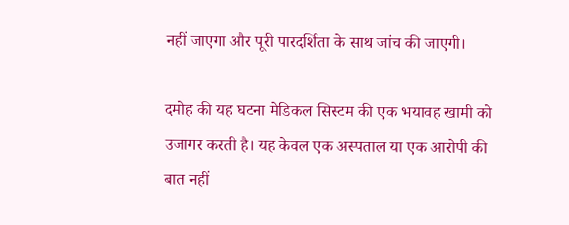नहीं जाएगा और पूरी पारदर्शिता के साथ जांच की जाएगी।

दमोह की यह घटना मेडिकल सिस्टम की एक भयावह खामी को उजागर करती है। यह केवल एक अस्पताल या एक आरोपी की बात नहीं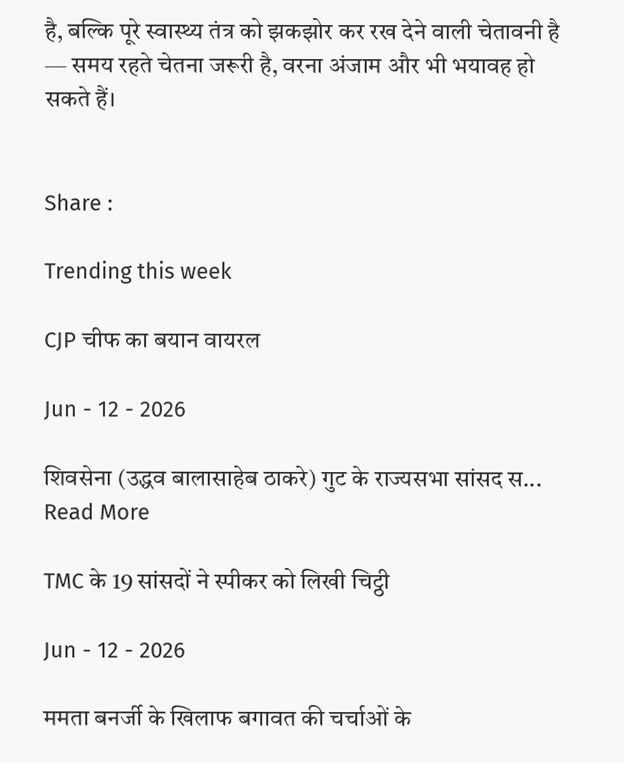है, बल्कि पूरे स्वास्थ्य तंत्र को झकझोर कर रख देने वाली चेतावनी है — समय रहते चेतना जरूरी है, वरना अंजाम और भी भयावह हो सकते हैं।


Share :

Trending this week

CJP चीफ का बयान वायरल

Jun - 12 - 2026

शिवसेना (उद्धव बालासाहेब ठाकरे) गुट के राज्यसभा सांसद स... Read More

TMC के 19 सांसदों ने स्पीकर को लिखी चिट्ठी

Jun - 12 - 2026

ममता बनर्जी के खिलाफ बगावत की चर्चाओं के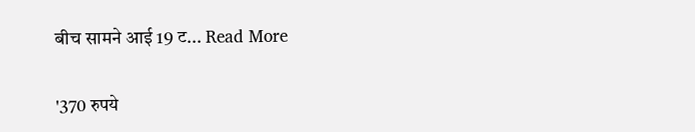बीच सामने आई 19 ट... Read More

'370 रुपये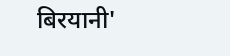बिरयानी'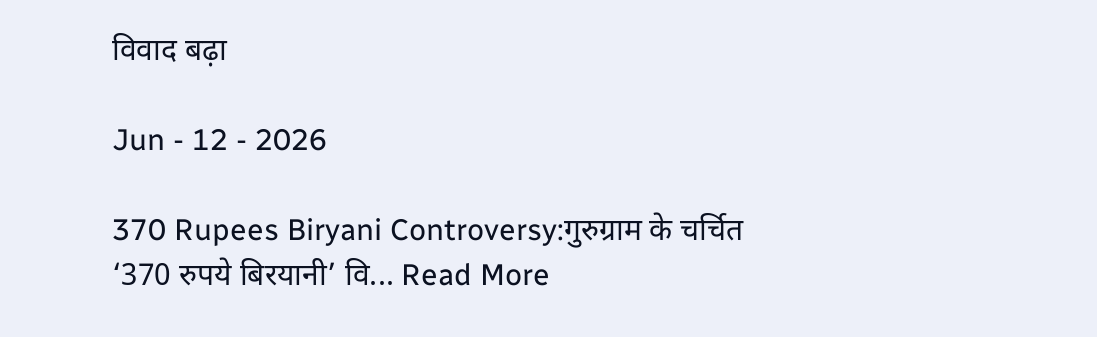विवाद बढ़ा

Jun - 12 - 2026

370 Rupees Biryani Controversy:गुरुग्राम के चर्चित ‘370 रुपये बिरयानी’ वि... Read More